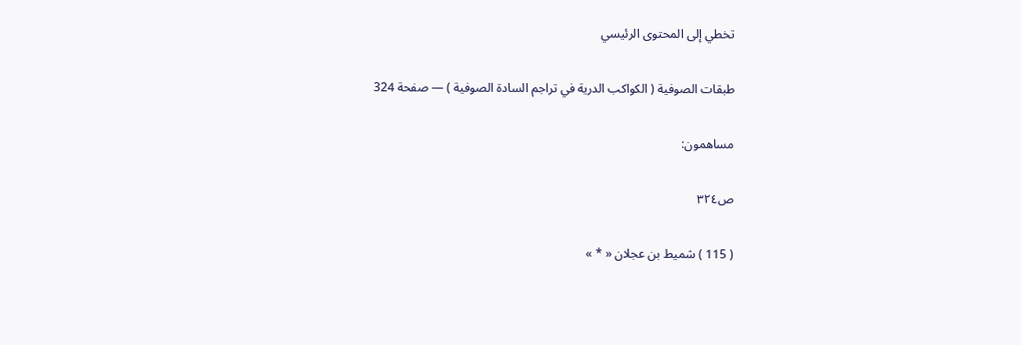تخطي إلى المحتوى الرئيسي

طبقات الصوفية ( الكواكب الدرية في تراجم السادة الصوفية ) — صفحة 324

مساهمون:

ص٣٢٤

( 115 ) شميط بن عجلان « * »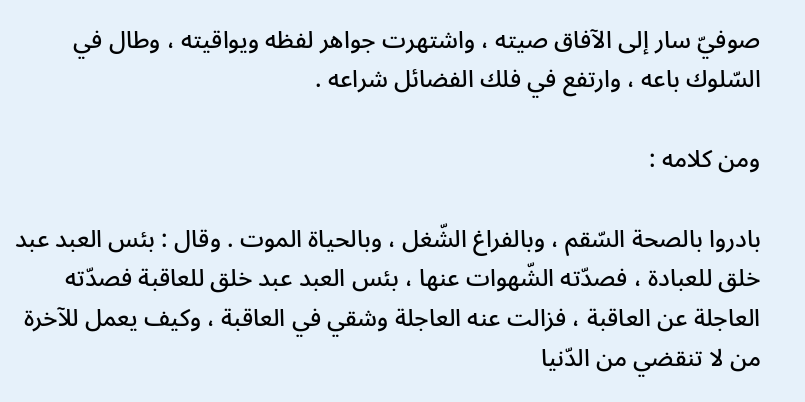صوفيّ سار إلى الآفاق صيته ، واشتهرت جواهر لفظه ويواقيته ، وطال في السّلوك باعه ، وارتفع في فلك الفضائل شراعه .

ومن كلامه :

بادروا بالصحة السّقم ، وبالفراغ الشّغل ، وبالحياة الموت . وقال : بئس العبد عبد خلق للعبادة ، فصدّته الشّهوات عنها ، بئس العبد عبد خلق للعاقبة فصدّته العاجلة عن العاقبة ، فزالت عنه العاجلة وشقي في العاقبة ، وكيف يعمل للآخرة من لا تنقضي من الدّنيا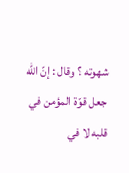شهوته ؟ وقال : إنّ اللّه جعل قوّة المؤمن في قلبه لا في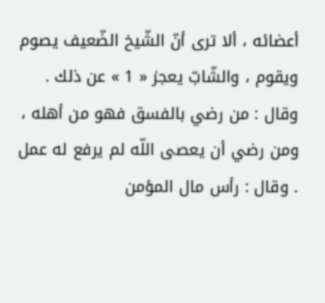أعضائه ، ألا ترى أنّ الشّيخ الضّعيف يصوم ويقوم ، والشّابّ يعجز « 1 » عن ذلك . وقال : من رضي بالفسق فهو من أهله ، ومن رضي أن يعصى اللّه لم يرفع له عمل . وقال : رأس مال المؤمن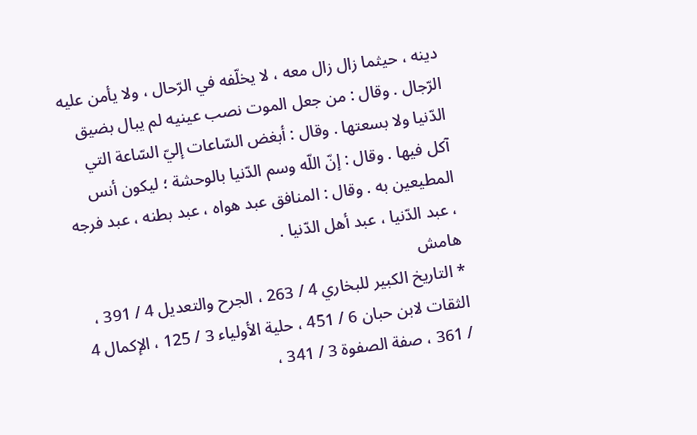دينه ، حيثما زال زال معه ، لا يخلّفه في الرّحال ، ولا يأمن عليه الرّجال . وقال : من جعل الموت نصب عينيه لم يبال بضيق الدّنيا ولا بسعتها . وقال : أبغض السّاعات إليّ السّاعة التي آكل فيها . وقال : إنّ اللّه وسم الدّنيا بالوحشة ؛ ليكون أنس المطيعين به . وقال : المنافق عبد هواه ، عبد بطنه ، عبد فرجه ، عبد الدّنيا ، عبد أهل الدّنيا .
هامش
* التاريخ الكبير للبخاري 4 / 263 ، الجرح والتعديل 4 / 391 ، الثقات لابن حبان 6 / 451 ، حلية الأولياء 3 / 125 ، الإكمال 4 / 361 ، صفة الصفوة 3 / 341 ،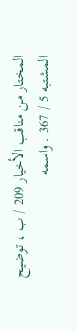المختار من مناقب الأخيار 209 / ب ، توضيح المشتبه 5 / 367 . واسمه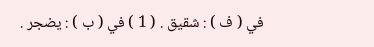في ( ف ) : شقيق . ( 1 ) في ( ب ) : يضجر .